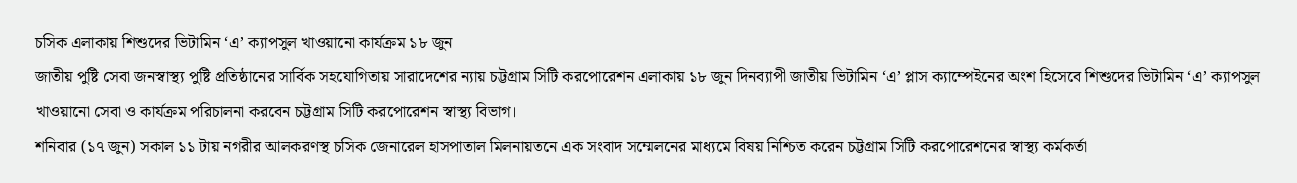চসিক এলাকায় শিশুদের ভিটামিন ‘এ’ ক্যাপসুল খাওয়ানো কার্যক্রম ১৮ জুন
জাতীয় পুষ্টি সেবা জনস্বাস্থ্য পুষ্টি প্রতিষ্ঠানের সার্বিক সহযোগিতায় সারাদেশের ন্যায় চট্টগ্রাম সিটি করপোরেশন এলাকায় ১৮ জুন দিনব্যাপী জাতীয় ভিটামিন ‘এ’ প্লাস ক্যাম্পেইনের অংশ হিসেবে শিশুদের ভিটামিন ‘এ’ ক্যাপসুল খাওয়ানো সেবা ও কার্যক্রম পরিচালনা করবেন চট্টগ্রাম সিটি করপোরেশন স্বাস্থ্য বিভাগ।
শনিবার (১৭ জুন) সকাল ১১ টায় নগরীর আলকরণস্থ চসিক জেনারেল হাসপাতাল মিলনায়তনে এক সংবাদ সম্মেলনের মাধ্যমে বিষয় নিশ্চিত করেন চট্টগ্রাম সিটি করপোরেশনের স্বাস্থ্য কর্মকর্তা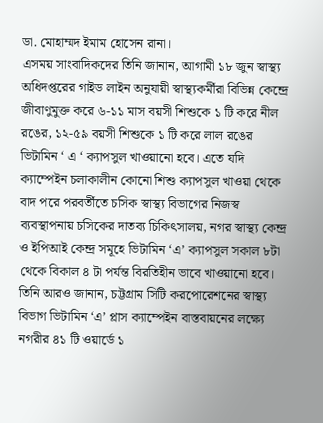ডা. মোহাম্মদ ইমাম হোসেন রানা।
এসময় সাংবাদিকদের তিনি জানান, আগামী ১৮ জুন স্বাস্থ্য অধিদপ্তরের গাইড লাইন অনুযায়ী স্বাস্থ্যকর্মীরা বিভিন্ন কেন্দ্রে জীবাণুমুক্ত করে ৬-১১ মাস বয়সী শিশুকে ১ টি করে নীল রঙের, ১২-৫৯ বয়সী শিশুকে ১ টি করে লাল রঙের ভিটামিন ‘ এ ‘ ক্যাপসুল খাওয়ানো হবে। এতে যদি ক্যাম্পেইন চলাকালীন কোনো শিশু ক্যাপসুল খাওয়া থেকে বাদ পরে পরবর্তীতে চসিক স্বাস্থ্য বিভাগের নিজস্ব ব্যবস্থাপনায় চসিকের দাতব্য চিকিৎসালয়, নগর স্বাস্থ্য কেন্দ্র ও ইপিআই কেন্দ্র সমূহে ভিটামিন ‘এ’ ক্যাপসুল সকাল ৮টা থেকে বিকাল ৪ টা পর্যন্ত বিরতিহীন ভাবে খাওয়ানো হবে।
তিনি আরও জানান, চট্টগ্রাম সিটি করপোরেশনের স্বাস্থ্য বিভাগ ভিটামিন ‘এ’ প্লাস ক্যাম্পেইন বাস্তবায়নের লক্ষ্যে নগরীর ৪১ টি ওয়ার্ডে ১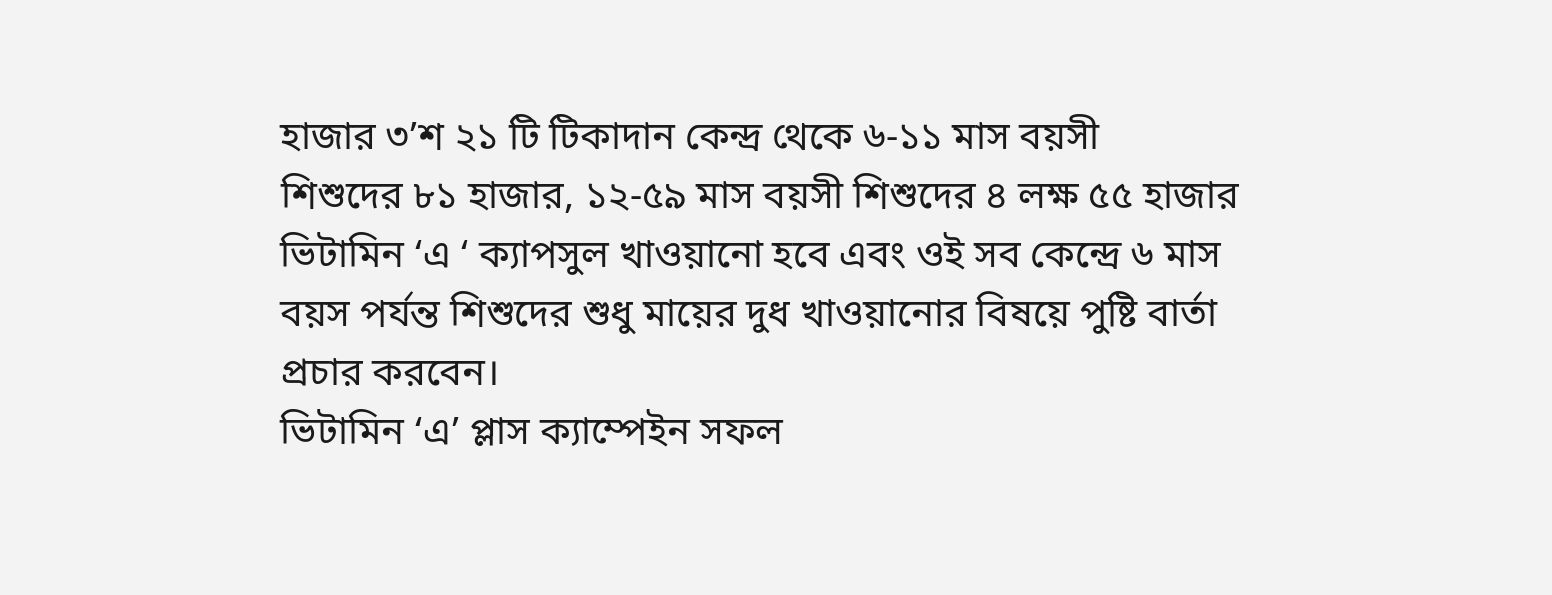হাজার ৩’শ ২১ টি টিকাদান কেন্দ্র থেকে ৬-১১ মাস বয়সী
শিশুদের ৮১ হাজার, ১২-৫৯ মাস বয়সী শিশুদের ৪ লক্ষ ৫৫ হাজার ভিটামিন ‘এ ‘ ক্যাপসুল খাওয়ানো হবে এবং ওই সব কেন্দ্রে ৬ মাস বয়স পর্যন্ত শিশুদের শুধু মায়ের দুধ খাওয়ানোর বিষয়ে পুষ্টি বার্তা প্রচার করবেন।
ভিটামিন ‘এ’ প্লাস ক্যাম্পেইন সফল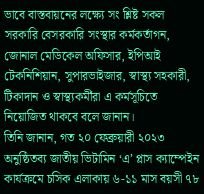ভাবে বাস্তবায়নের লক্ষ্যে সং শ্লিষ্ট সকল সরকারি বেসরকারি সংস্থার কর্মকর্তাগন, জোনাল মেডিকেল অফিসার, ইপিআই টেকনিশিয়ান, সুপারভাইজার, স্বাস্থ্য সহকারী, টিকাদান ও স্বাস্থ্যকর্মীরা এ কর্মসূচিতে নিয়োজিত থাকবে বলে জানান।
তিনি জানান, গত ২০ ফেব্রুয়ারী ২০২৩ অনুষ্ঠিতব্য জাতীয় ভিটামিন ‘এ’ প্লাস ক্যাম্পেইন কার্যক্রমে চসিক এলাকায় ৬-১১ মাস বয়সী ৭৮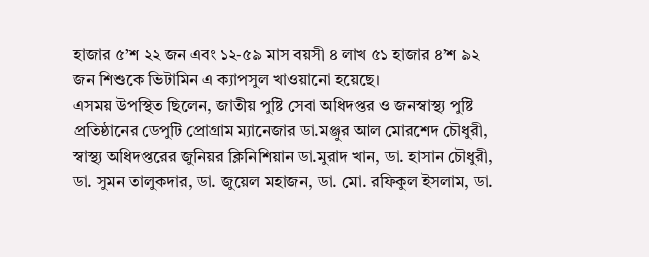হাজার ৫’শ ২২ জন এবং ১২-৫৯ মাস বয়সী ৪ লাখ ৫১ হাজার ৪’শ ৯২ জন শিশুকে ভিটামিন এ ক্যাপসুল খাওয়ানো হয়েছে।
এসময় উপস্থিত ছিলেন, জাতীয় পুষ্টি সেবা অধিদপ্তর ও জনস্বাস্থ্য পুষ্টি প্রতিষ্ঠানের ডেপুটি প্রোগ্রাম ম্যানেজার ডা.মঞ্জুর আল মোরশেদ চৌধুরী, স্বাস্থ্য অধিদপ্তরের জুনিয়র ক্লিনিশিয়ান ডা.মুরাদ খান, ডা. হাসান চৌধুরী, ডা. সুমন তালুকদার, ডা. জুয়েল মহাজন, ডা. মো. রফিকুল ইসলাম, ডা.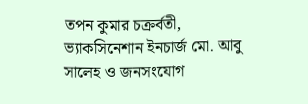তপন কুমার চক্রর্বতী, ভ্যাকসিনেশান ইনচার্জ মো. আবু সালেহ ও জনসংযোগ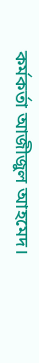কর্মকর্তা আজীজুল আহমেদ।